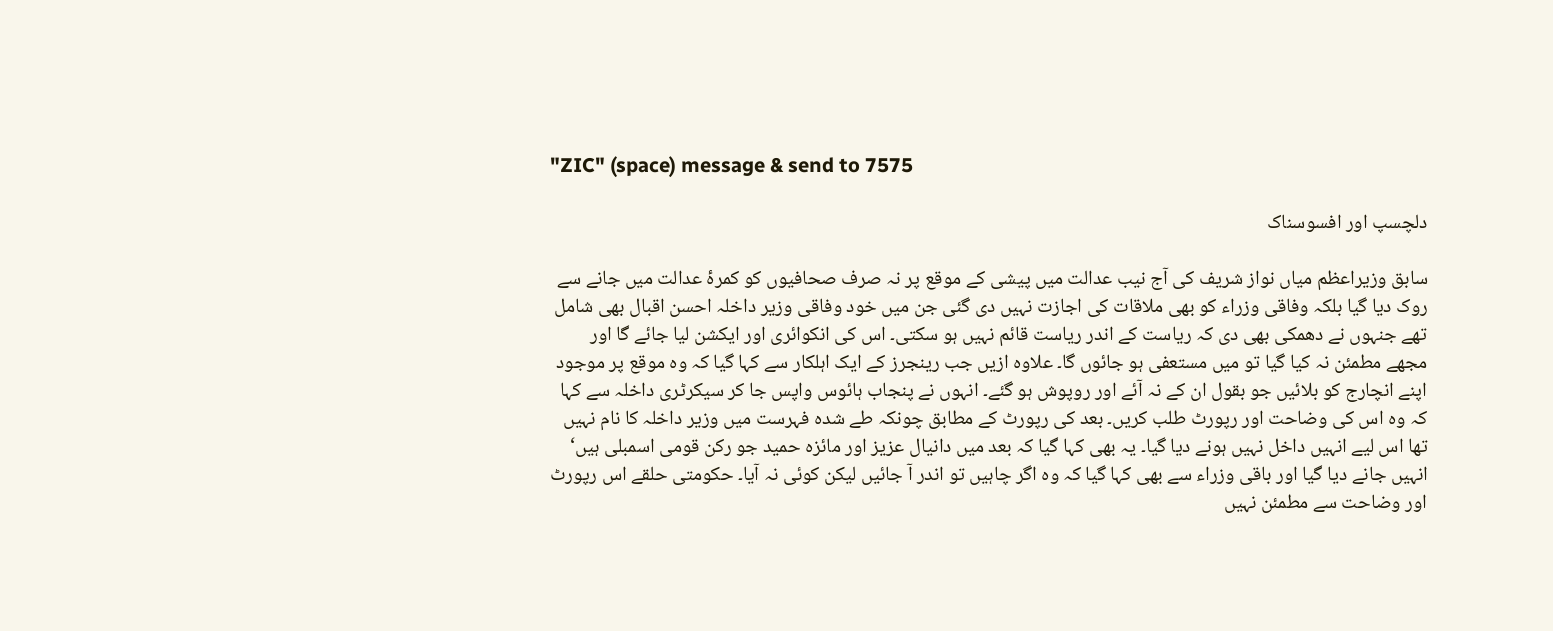"ZIC" (space) message & send to 7575

دلچسپ اور افسوسناک

سابق وزیراعظم میاں نواز شریف کی آج نیب عدالت میں پیشی کے موقع پر نہ صرف صحافیوں کو کمرۂ عدالت میں جانے سے روک دیا گیا بلکہ وفاقی وزراء کو بھی ملاقات کی اجازت نہیں دی گئی جن میں خود وفاقی وزیر داخلہ احسن اقبال بھی شامل تھے جنہوں نے دھمکی بھی دی کہ ریاست کے اندر ریاست قائم نہیں ہو سکتی۔ اس کی انکوائری اور ایکشن لیا جائے گا اور مجھے مطمئن نہ کیا گیا تو میں مستعفی ہو جائوں گا۔ علاوہ ازیں جب رینجرز کے ایک اہلکار سے کہا گیا کہ وہ موقع پر موجود اپنے انچارج کو بلائیں جو بقول ان کے نہ آئے اور روپوش ہو گئے۔ انہوں نے پنجاب ہائوس واپس جا کر سیکرٹری داخلہ سے کہا کہ وہ اس کی وضاحت اور رپورٹ طلب کریں۔ بعد کی رپورٹ کے مطابق چونکہ طے شدہ فہرست میں وزیر داخلہ کا نام نہیں تھا اس لیے انہیں داخل نہیں ہونے دیا گیا۔ یہ بھی کہا گیا کہ بعد میں دانیال عزیز اور مائزہ حمید جو رکن قومی اسمبلی ہیں‘ انہیں جانے دیا گیا اور باقی وزراء سے بھی کہا گیا کہ وہ اگر چاہیں تو اندر آ جائیں لیکن کوئی نہ آیا۔ حکومتی حلقے اس رپورٹ اور وضاحت سے مطمئن نہیں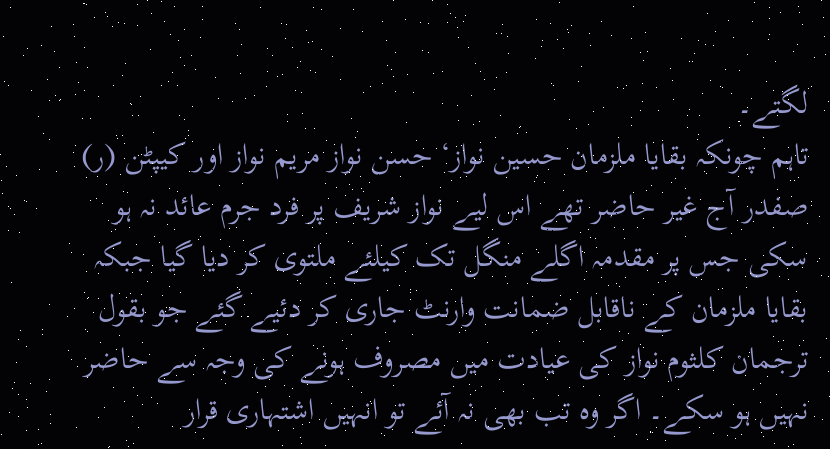لگتے۔
تاہم چونکہ بقایا ملزمان حسین نواز‘ حسن نواز مریم نواز اور کیپٹن (ر) صفدر آج غیر حاضر تھے اس لیے نواز شریف پر فرد جرم عائد نہ ہو سکی جس پر مقدمہ اگلے منگل تک کیلئے ملتوی کر دیا گیا جبکہ بقایا ملزمان کے ناقابل ضمانت وارنٹ جاری کر دئیے گئے جو بقول ترجمان کلثوم نواز کی عیادت میں مصروف ہونے کی وجہ سے حاضر نہیں ہو سکے۔ اگر وہ تب بھی نہ آئے تو انہیں اشتہاری قرار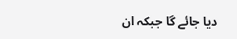دیا جائے گا جبکہ ان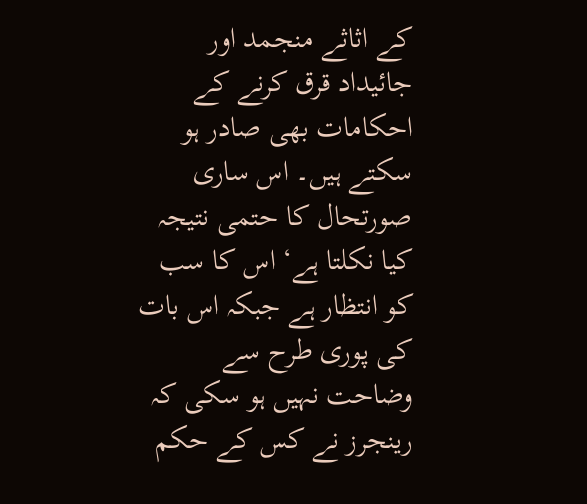کے اثاثے منجمد اور جائیداد قرق کرنے کے احکامات بھی صادر ہو سکتے ہیں۔ اس ساری صورتحال کا حتمی نتیجہ کیا نکلتا ہے‘ اس کا سب کو انتظار ہے جبکہ اس بات کی پوری طرح سے وضاحت نہیں ہو سکی کہ رینجرز نے کس کے حکم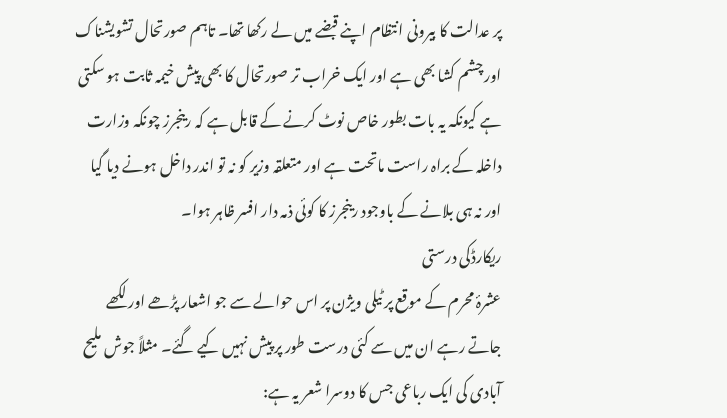پر عدالت کا بیرونی انتظام اپنے قبضے میں لے رکھا تھا۔ تاہم صورتحال تشویشناک اور چشم کشا بھی ہے اور ایک خراب تر صورتحال کا بھی پیش خیمہ ثابت ہو سکتی ہے کیونکہ یہ بات بطور خاص نوٹ کرنے کے قابل ہے کہ رینجرز چونکہ وزارت داخلہ کے براہ راست ماتحت ہے اور متعلقہ وزیر کو نہ تو اندر داخل ہونے دیا گیا اور نہ ہی بلانے کے باوجود رینجرز کا کوئی ذمہ دار افسر ظاہر ہوا۔
ریکارڈکی درستی
عشرۂ محرم کے موقع پر ٹیلی ویژن پر اس حوالے سے جو اشعار پڑھے اور لکھے جاتے رہے ان میں سے کئی درست طور پر پیش نہیں کیے گئے۔ مثلاً جوش ملیح آبادی کی ایک رباعی جس کا دوسرا شعر یہ ہے: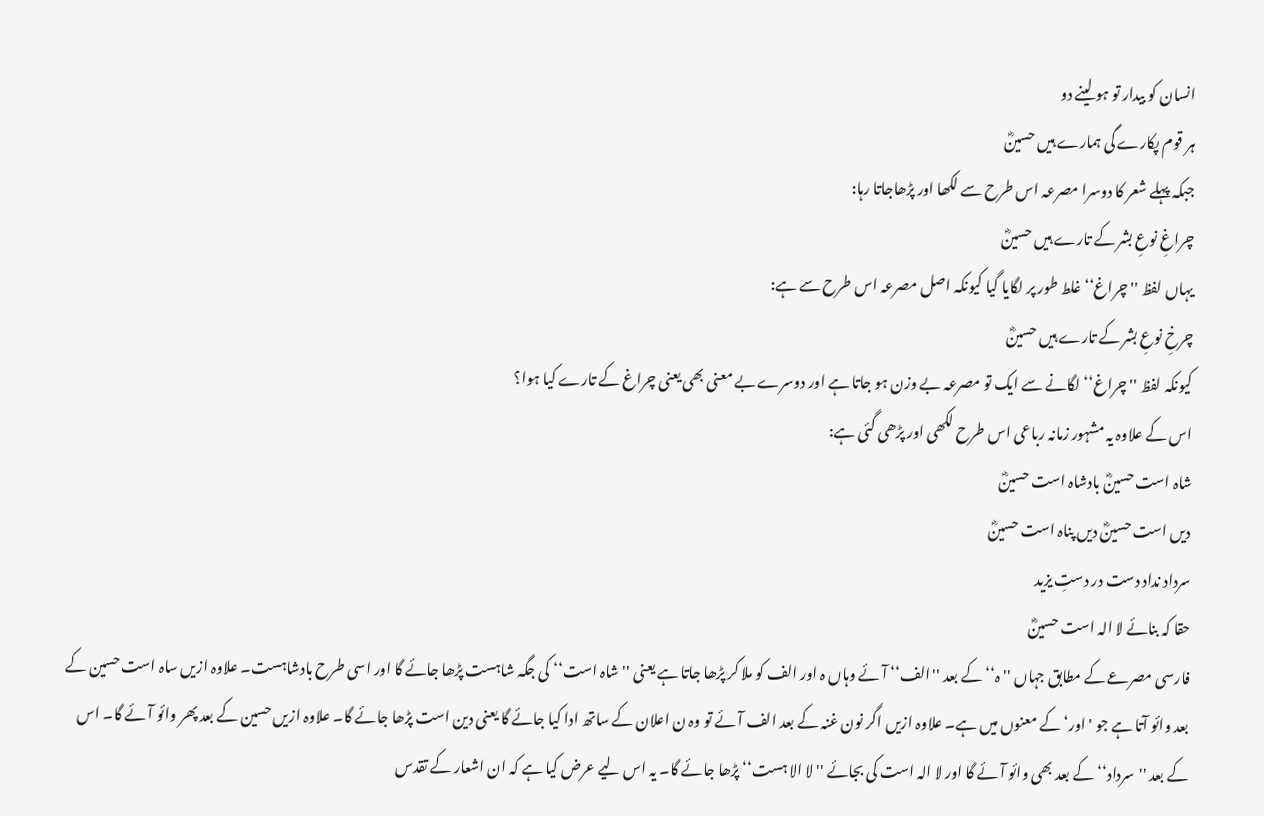انسان کو بیدار تو ہو لینے دو
ہر قوم پکارے گی ہمارے ہیں حسینؓ
جبکہ پہلے شعر کا دوسرا مصرعہ اس طرح سے لکھا اور پڑھاجاتا رہا:
چراغِ نوعِ بشر کے تارے ہیں حسینؓ
یہاں لفظ ''چراغ‘‘ غلط طور پر لگایا گیا کیونکہ اصل مصرعہ اس طرح سے ہے:
چرخِ نوعِ بشر کے تارے ہیں حسینؓ
کیونکہ لفظ ''چراغ‘‘ لگانے سے ایک تو مصرعہ بے وزن ہو جاتا ہے اور دوسرے بے معنی بھی یعنی چراغ کے تارے کیا ہوا؟
اس کے علاوہ یہ مشہور زمانہ رباعی اس طرح لکھی اور پڑھی گئی ہے:
شاہ است حسینؓ بادشاہ است حسینؓ
دیں است حسینؓ دیں پناہ است حسینؓ
سرداد نداد دست در دستِ یزید
حقا کہ بنائے لا الہ است حسینؓ
فارسی مصرعے کے مطابق جہاں ''ہ‘‘ کے بعد ''الف‘‘ آئے وہاں ہ اور الف کو ملا کر پڑھا جاتا ہے یعنی ''شاہ است‘‘ کی جگہ شاہست پڑھا جائے گا اور اسی طرح بادشاہست۔ علاوہ ازیں ساہ است حسین کے بعد وائو آتا ہے جو 'اور‘ کے معنوں میں ہے۔ علاوہ ازیں اگر نون غنہ کے بعد الف آئے تو وہ ن اعلان کے ساتھ ادا کیا جائے گا یعنی دین است پڑھا جائے گا۔ علاوہ ازیں حسین کے بعد پھر وائو آئے گا۔ اس کے بعد ''سرداد‘‘ کے بعد بھی وائو آئے گا اور لا الہ است کی بجائے ''لا الا ہست‘‘ پڑھا جائے گا۔ یہ اس لیے عرض کیا ہے کہ ان اشعار کے تقدس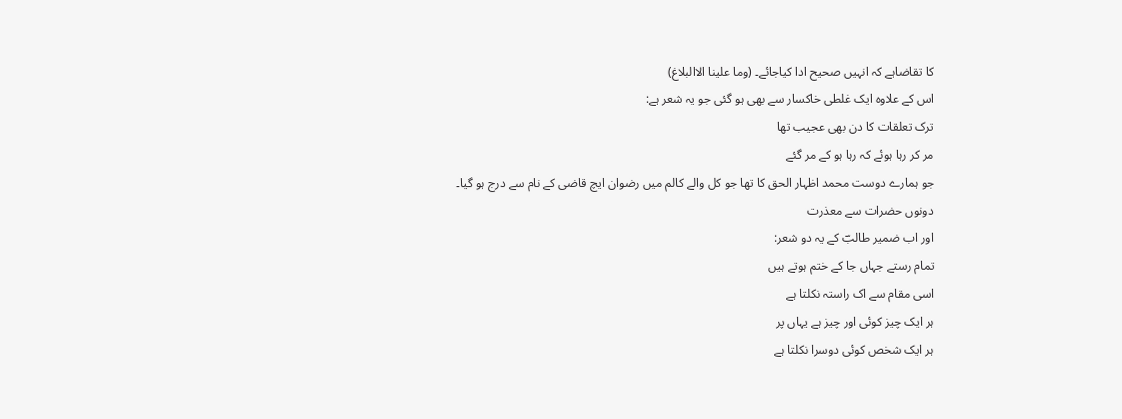کا تقاضاہے کہ انہیں صحیح ادا کیاجائے۔ (وما علینا الاالبلاغ)
اس کے علاوہ ایک غلطی خاکسار سے بھی ہو گئی جو یہ شعر ہے:
ترک تعلقات کا دن بھی عجیب تھا
مر کر رہا ہوئے کہ رہا ہو کے مر گئے
جو ہمارے دوست محمد اظہار الحق کا تھا جو کل والے کالم میں رضوان ایچ قاضی کے نام سے درج ہو گیا۔
دونوں حضرات سے معذرت
اور اب ضمیر طالبؔ کے یہ دو شعر:
تمام رستے جہاں جا کے ختم ہوتے ہیں
اسی مقام سے اک راستہ نکلتا ہے
ہر ایک چیز کوئی اور چیز ہے یہاں پر
ہر ایک شخص کوئی دوسرا نکلتا ہے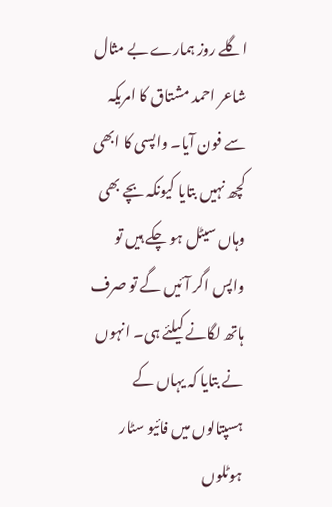اگلے روز ہمارے بے مثال شاعر احمد مشتاق کا امریکہ سے فون آیا۔ واپسی کا ابھی کچھ نہیں بتایا کیونکہ بچے بھی وہاں سیٹل ہو چکے ہیں تو واپس اگر آئیں گے تو صرف ہاتھ لگانے کیلئے ہی۔ انہوں نے بتایا کہ یہاں کے ہسپتالوں میں فائیو سٹار ہوٹلوں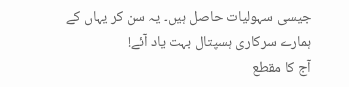جیسی سہولیات حاصل ہیں۔ یہ سن کر یہاں کے ہمارے سرکاری ہسپتال بہت یاد آئے!
آج کا مقطع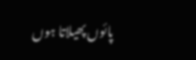پائوں پھیلاتا ہوں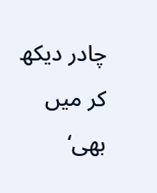چادر دیکھ کر میں بھی‘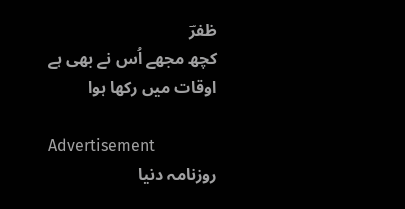ظفرؔ
کچھ مجھے اُس نے بھی ہے اوقات میں رکھا ہوا

Advertisement
روزنامہ دنیا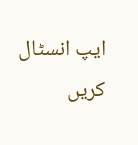ایپ انسٹال کریں